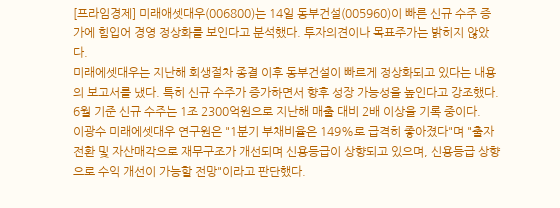[프라임경제] 미래애셋대우(006800)는 14일 동부건설(005960)이 빠른 신규 수주 증가에 힘입어 경영 정상화를 보인다고 분석했다. 투자의견이나 목표주가는 밝히지 않았다.
미래에셋대우는 지난해 회생절차 종결 이후 동부건설이 빠르게 정상화되고 있다는 내용의 보고서를 냈다. 특히 신규 수주가 증가하면서 향후 성장 가능성을 높인다고 강조했다. 6월 기준 신규 수주는 1조 2300억원으로 지난해 매출 대비 2배 이상을 기록 중이다.
이광수 미래에셋대우 연구원은 "1분기 부채비율은 149%로 급격히 좋아졌다"며 "출자전환 및 자산매각으로 재무구조가 개선되며 신용등급이 상향되고 있으며, 신용등급 상향으로 수익 개선이 가능할 전망"이라고 판단했다.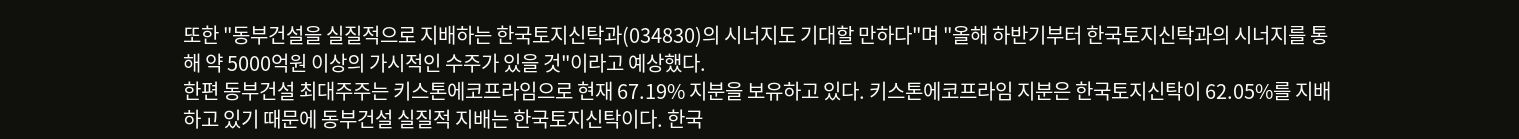또한 "동부건설을 실질적으로 지배하는 한국토지신탁과(034830)의 시너지도 기대할 만하다"며 "올해 하반기부터 한국토지신탁과의 시너지를 통해 약 5000억원 이상의 가시적인 수주가 있을 것"이라고 예상했다.
한편 동부건설 최대주주는 키스톤에코프라임으로 현재 67.19% 지분을 보유하고 있다. 키스톤에코프라임 지분은 한국토지신탁이 62.05%를 지배하고 있기 때문에 동부건설 실질적 지배는 한국토지신탁이다. 한국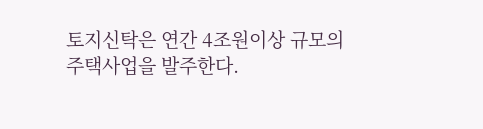토지신탁은 연간 4조원이상 규모의 주택사업을 발주한다.